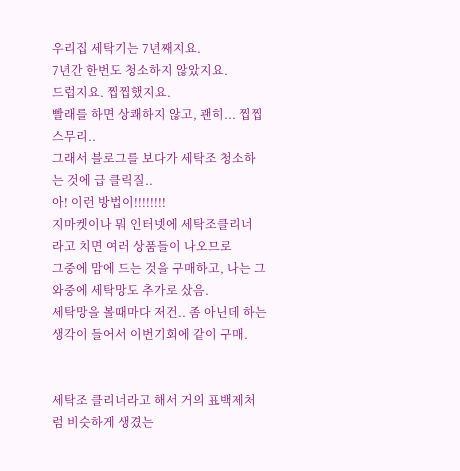우리집 세탁기는 7년째지요.
7년간 한번도 청소하지 않았지요.
드럽지요. 찝찝했지요.
빨래를 하면 상쾌하지 않고, 괜히... 찝찝스무리..
그래서 블로그를 보다가 세탁조 청소하는 것에 급 클릭질..
아! 이런 방법이!!!!!!!!
지마켓이나 뭐 인터넷에 세탁조클리너 라고 치면 여러 상품들이 나오므로
그중에 맘에 드는 것을 구매하고, 나는 그 와중에 세탁망도 추가로 샀음.
세탁망을 볼때마다 저건.. 좀 아닌데 하는 생각이 들어서 이번기회에 같이 구매.


세탁조 클리너라고 해서 거의 표백제처럼 비슷하게 생겼는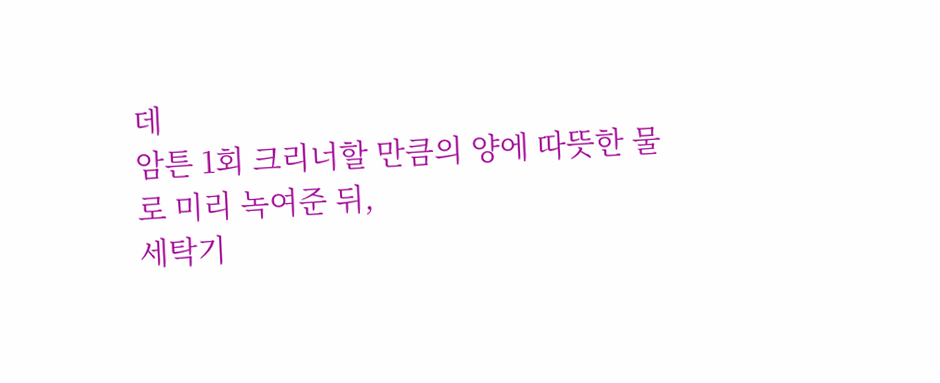데
암튼 1회 크리너할 만큼의 양에 따뜻한 물로 미리 녹여준 뒤,
세탁기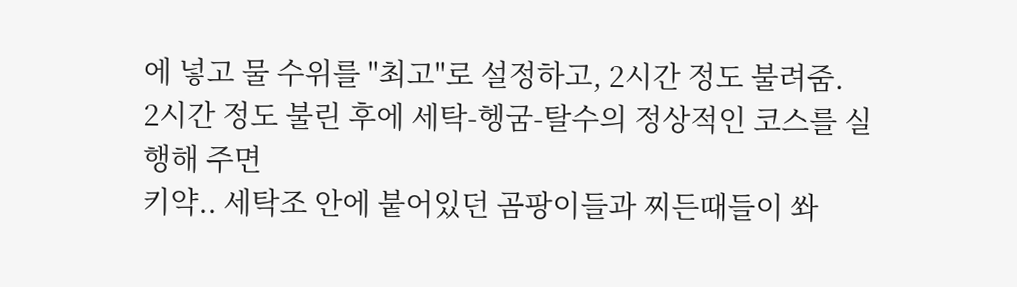에 넣고 물 수위를 "최고"로 설정하고, 2시간 정도 불려줌.
2시간 정도 불린 후에 세탁-헹굼-탈수의 정상적인 코스를 실행해 주면
키약.. 세탁조 안에 붙어있던 곰팡이들과 찌든때들이 쏴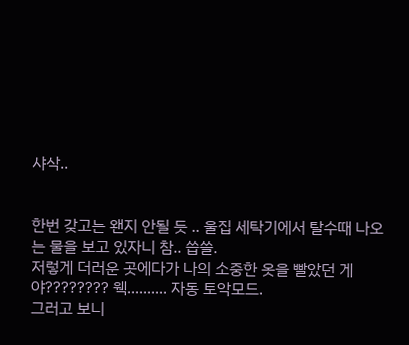샤삭..


한번 갖고는 왠지 안될 듯 .. 울집 세탁기에서 탈수때 나오는 물을 보고 있자니 참.. 씁쓸.
저렇게 더러운 곳에다가 나의 소중한 옷을 빨았던 게야???????? 웩.......... 자동 토악모드.
그러고 보니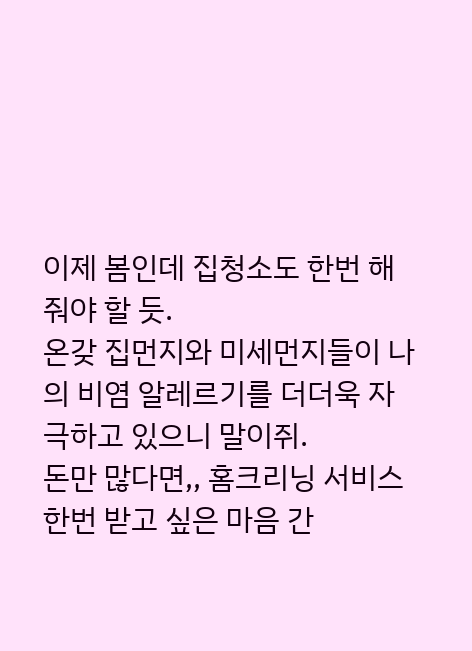이제 봄인데 집청소도 한번 해줘야 할 듯.
온갖 집먼지와 미세먼지들이 나의 비염 알레르기를 더더욱 자극하고 있으니 말이쥐.
돈만 많다면,, 홈크리닝 서비스 한번 받고 싶은 마음 간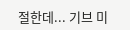절한데... 기브 미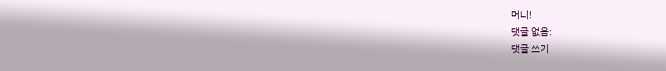머니!
댓글 없음:
댓글 쓰기